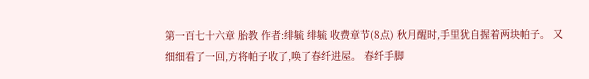第一百七十六章 胎教 作者:绯毓 绯毓 收费章节(8点) 秋月醒时,手里犹自握着两块帕子。 又细细看了一回,方将帕子收了,唤了春纤进屋。 春纤手脚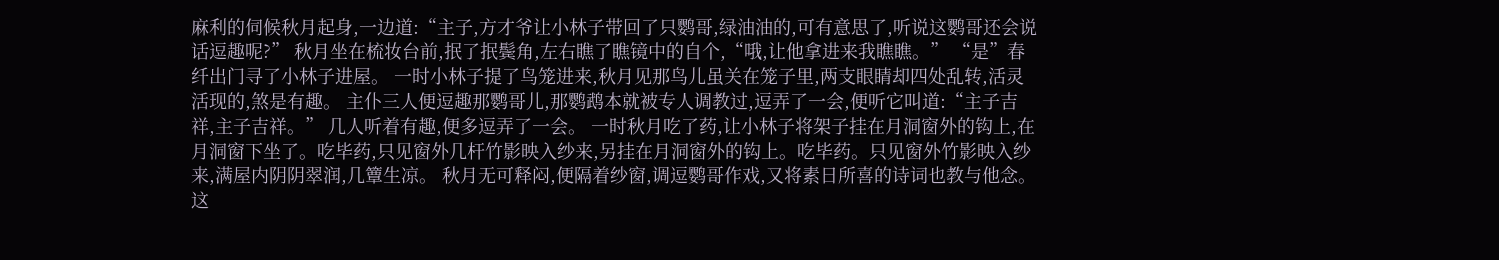麻利的伺候秋月起身,一边道:“主子,方才爷让小林子带回了只鹦哥,绿油油的,可有意思了,听说这鹦哥还会说话逗趣呢?” 秋月坐在梳妆台前,抿了抿鬓角,左右瞧了瞧镜中的自个,“哦,让他拿进来我瞧瞧。” “是”春纤出门寻了小林子进屋。 一时小林子提了鸟笼进来,秋月见那鸟儿虽关在笼子里,两支眼睛却四处乱转,活灵活现的,煞是有趣。 主仆三人便逗趣那鹦哥儿,那鹦鹉本就被专人调教过,逗弄了一会,便听它叫道:“主子吉祥,主子吉祥。” 几人听着有趣,便多逗弄了一会。 一时秋月吃了药,让小林子将架子挂在月洞窗外的钩上,在月洞窗下坐了。吃毕药,只见窗外几杆竹影映入纱来,另挂在月洞窗外的钩上。吃毕药。只见窗外竹影映入纱来,满屋内阴阴翠润,几簟生凉。 秋月无可释闷,便隔着纱窗,调逗鹦哥作戏,又将素日所喜的诗词也教与他念。这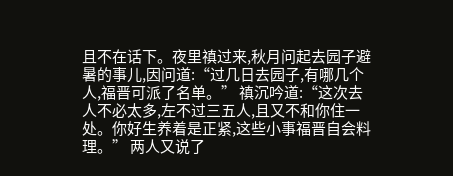且不在话下。夜里禛过来,秋月问起去园子避暑的事儿,因问道:“过几日去园子,有哪几个人,福晋可派了名单。” 禛沉吟道:“这次去人不必太多,左不过三五人,且又不和你住一处。你好生养着是正紧,这些小事福晋自会料理。” 两人又说了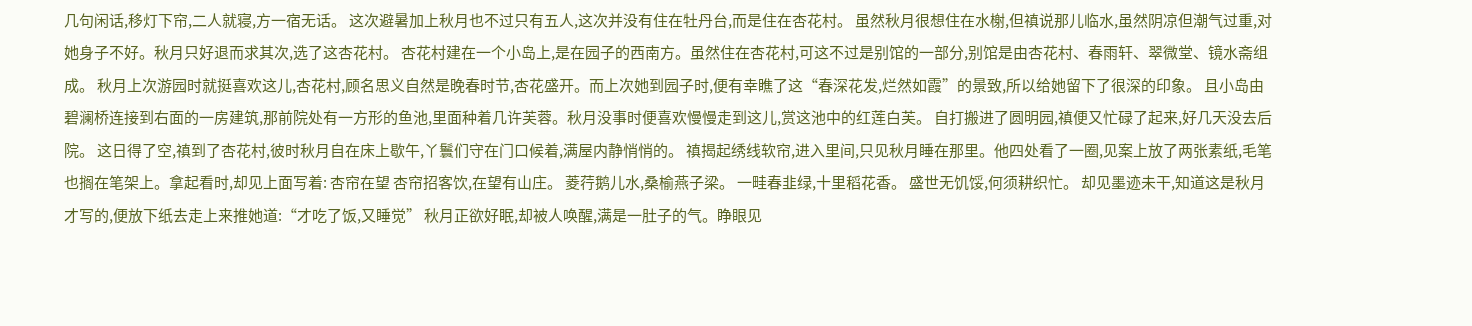几句闲话,移灯下帘,二人就寝,方一宿无话。 这次避暑加上秋月也不过只有五人,这次并没有住在牡丹台,而是住在杏花村。 虽然秋月很想住在水榭,但禛说那儿临水,虽然阴凉但潮气过重,对她身子不好。秋月只好退而求其次,选了这杏花村。 杏花村建在一个小岛上,是在园子的西南方。虽然住在杏花村,可这不过是别馆的一部分,别馆是由杏花村、春雨轩、翠微堂、镜水斋组成。 秋月上次游园时就挺喜欢这儿,杏花村,顾名思义自然是晚春时节,杏花盛开。而上次她到园子时,便有幸瞧了这“春深花发,烂然如霞”的景致,所以给她留下了很深的印象。 且小岛由碧澜桥连接到右面的一房建筑,那前院处有一方形的鱼池,里面种着几许芙蓉。秋月没事时便喜欢慢慢走到这儿,赏这池中的红莲白芙。 自打搬进了圆明园,禛便又忙碌了起来,好几天没去后院。 这日得了空,禛到了杏花村,彼时秋月自在床上歇午,丫鬟们守在门口候着,满屋内静悄悄的。 禛揭起绣线软帘,进入里间,只见秋月睡在那里。他四处看了一圈,见案上放了两张素纸,毛笔也搁在笔架上。拿起看时,却见上面写着: 杏帘在望 杏帘招客饮,在望有山庄。 菱荇鹅儿水,桑榆燕子梁。 一畦春韭绿,十里稻花香。 盛世无饥馁,何须耕织忙。 却见墨迹未干,知道这是秋月才写的,便放下纸去走上来推她道:“才吃了饭,又睡觉” 秋月正欲好眠,却被人唤醒,满是一肚子的气。睁眼见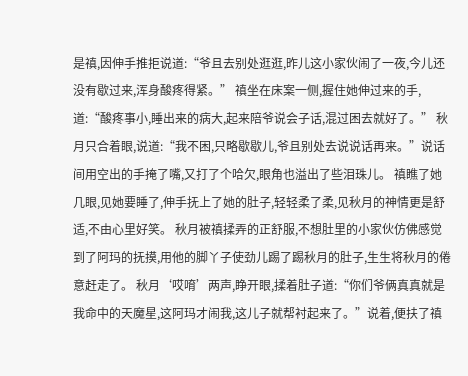是禛,因伸手推拒说道:“爷且去别处逛逛,昨儿这小家伙闹了一夜,今儿还没有歇过来,浑身酸疼得紧。” 禛坐在床案一侧,握住她伸过来的手,道:“酸疼事小,睡出来的病大,起来陪爷说会子话,混过困去就好了。” 秋月只合着眼,说道:“我不困,只略歇歇儿,爷且别处去说说话再来。”说话间用空出的手掩了嘴,又打了个哈欠,眼角也溢出了些泪珠儿。 禛瞧了她几眼,见她要睡了,伸手抚上了她的肚子,轻轻柔了柔,见秋月的神情更是舒适,不由心里好笑。 秋月被禛揉弄的正舒服,不想肚里的小家伙仿佛感觉到了阿玛的抚摸,用他的脚丫子使劲儿踢了踢秋月的肚子,生生将秋月的倦意赶走了。 秋月‘哎唷’两声,睁开眼,揉着肚子道:“你们爷俩真真就是我命中的天魔星,这阿玛才闹我,这儿子就帮衬起来了。”说着,便扶了禛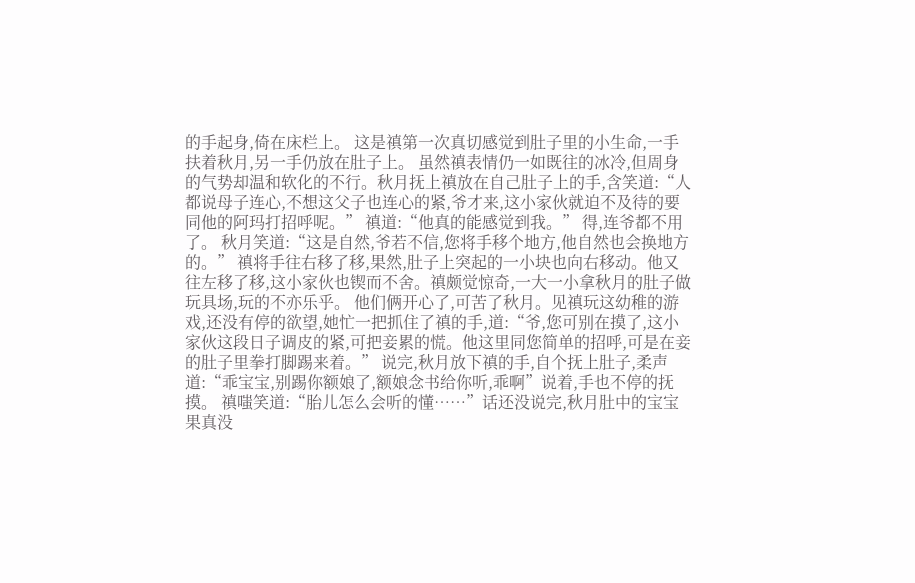的手起身,倚在床栏上。 这是禛第一次真切感觉到肚子里的小生命,一手扶着秋月,另一手仍放在肚子上。 虽然禛表情仍一如既往的冰冷,但周身的气势却温和软化的不行。秋月抚上禛放在自己肚子上的手,含笑道:“人都说母子连心,不想这父子也连心的紧,爷才来,这小家伙就迫不及待的要同他的阿玛打招呼呢。” 禛道:“他真的能感觉到我。” 得,连爷都不用了。 秋月笑道:“这是自然,爷若不信,您将手移个地方,他自然也会换地方的。” 禛将手往右移了移,果然,肚子上突起的一小块也向右移动。他又往左移了移,这小家伙也锲而不舍。禛颇觉惊奇,一大一小拿秋月的肚子做玩具场,玩的不亦乐乎。 他们俩开心了,可苦了秋月。见禛玩这幼稚的游戏,还没有停的欲望,她忙一把抓住了禛的手,道:“爷,您可别在摸了,这小家伙这段日子调皮的紧,可把妾累的慌。他这里同您简单的招呼,可是在妾的肚子里拳打脚踢来着。” 说完,秋月放下禛的手,自个抚上肚子,柔声道:“乖宝宝,别踢你额娘了,额娘念书给你听,乖啊”说着,手也不停的抚摸。 禛嗤笑道:“胎儿怎么会听的懂……”话还没说完,秋月肚中的宝宝果真没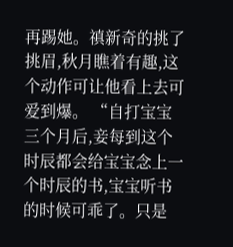再踢她。禛新奇的挑了挑眉,秋月瞧着有趣,这个动作可让他看上去可爱到爆。 “自打宝宝三个月后,妾每到这个时辰都会给宝宝念上一个时辰的书,宝宝听书的时候可乖了。只是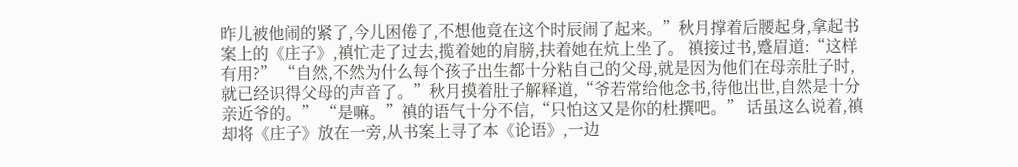昨儿被他闹的紧了,今儿困倦了,不想他竟在这个时辰闹了起来。”秋月撑着后腰起身,拿起书案上的《庄子》,禛忙走了过去,揽着她的肩膀,扶着她在炕上坐了。 禛接过书,蹙眉道:“这样有用?” “自然,不然为什么每个孩子出生都十分粘自己的父母,就是因为他们在母亲肚子时,就已经识得父母的声音了。”秋月摸着肚子解释道,“爷若常给他念书,待他出世,自然是十分亲近爷的。” “是嘛。”禛的语气十分不信,“只怕这又是你的杜撰吧。” 话虽这么说着,禛却将《庄子》放在一旁,从书案上寻了本《论语》,一边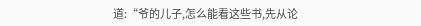道:“爷的儿子,怎么能看这些书,先从论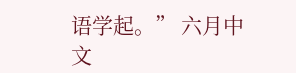语学起。” 六月中文